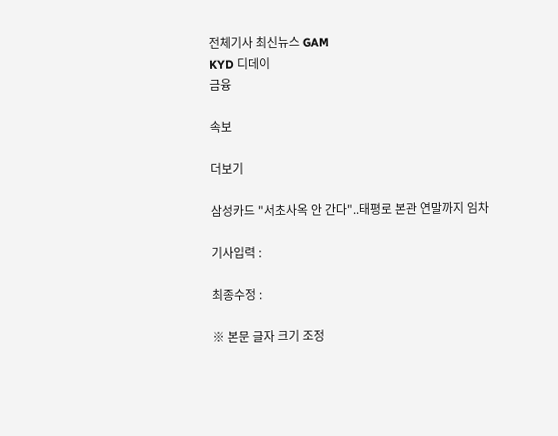전체기사 최신뉴스 GAM
KYD 디데이
금융

속보

더보기

삼성카드 "서초사옥 안 간다"..태평로 본관 연말까지 임차

기사입력 :

최종수정 :

※ 본문 글자 크기 조정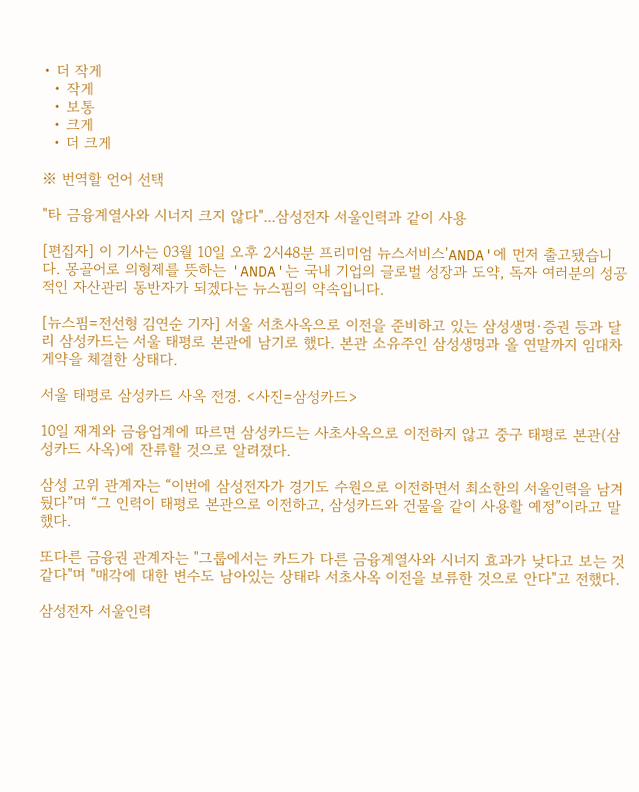• 더 작게
  • 작게
  • 보통
  • 크게
  • 더 크게

※ 번역할 언어 선택

"타 금융계열사와 시너지 크지 않다"...삼성전자 서울인력과 같이 사용

[편집자] 이 기사는 03월 10일 오후 2시48분 프리미엄 뉴스서비스'ANDA'에 먼저 출고됐습니다. 몽골어로 의형제를 뜻하는 'ANDA'는 국내 기업의 글로벌 성장과 도약, 독자 여러분의 성공적인 자산관리 동반자가 되겠다는 뉴스핌의 약속입니다.

[뉴스핌=전선형 김연순 기자] 서울 서초사옥으로 이전을 준비하고 있는 삼성생명·증권 등과 달리 삼성카드는 서울 태평로 본관에 남기로 했다. 본관 소유주인 삼성생명과 올 연말까지 임대차 게약을 체결한 상태다.

서울 태평로 삼성카드 사옥 전경. <사진=삼성카드>

10일 재계와 금융업계에 따르면 삼성카드는 사초사옥으로 이전하지 않고 중구 태평로 본관(삼성카드 사옥)에 잔류할 것으로 알려졌다.

삼성 고위 관계자는 “이번에 삼성전자가 경기도 수원으로 이전하면서 최소한의 서울인력을 남겨뒀다”며 “그 인력이 태평로 본관으로 이전하고, 삼성카드와 건물을 같이 사용할 예정”이라고 말했다.

또다른 금융권 관계자는 "그룹에서는 카드가 다른 금융계열사와 시너지 효과가 낮다고 보는 것 같다"며 "매각에 대한 변수도 남아있는 상태라 서초사옥 이전을 보류한 것으로 안다"고 전했다.

삼성전자 서울인력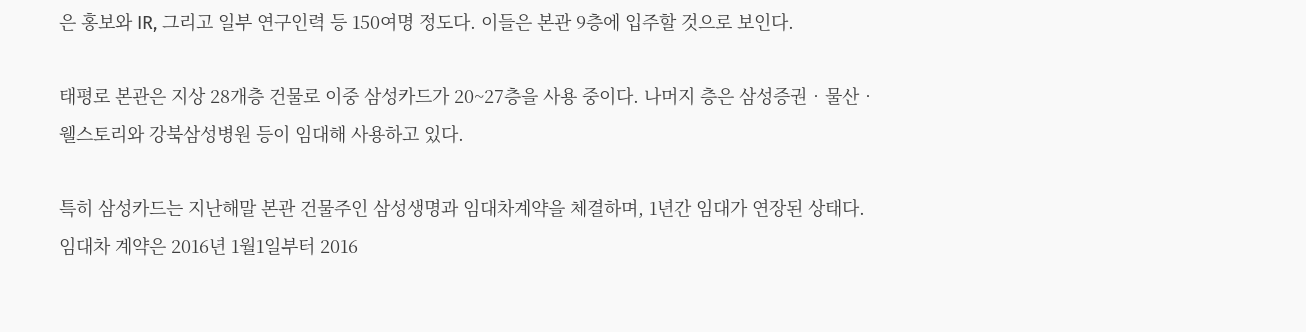은 홍보와 IR, 그리고 일부 연구인력 등 150여명 정도다. 이들은 본관 9층에 입주할 것으로 보인다.

태평로 본관은 지상 28개층 건물로 이중 삼성카드가 20~27층을 사용 중이다. 나머지 층은 삼성증권‧물산‧웰스토리와 강북삼성병원 등이 임대해 사용하고 있다.

특히 삼성카드는 지난해말 본관 건물주인 삼성생명과 임대차계약을 체결하며, 1년간 임대가 연장된 상태다. 임대차 계약은 2016년 1월1일부터 2016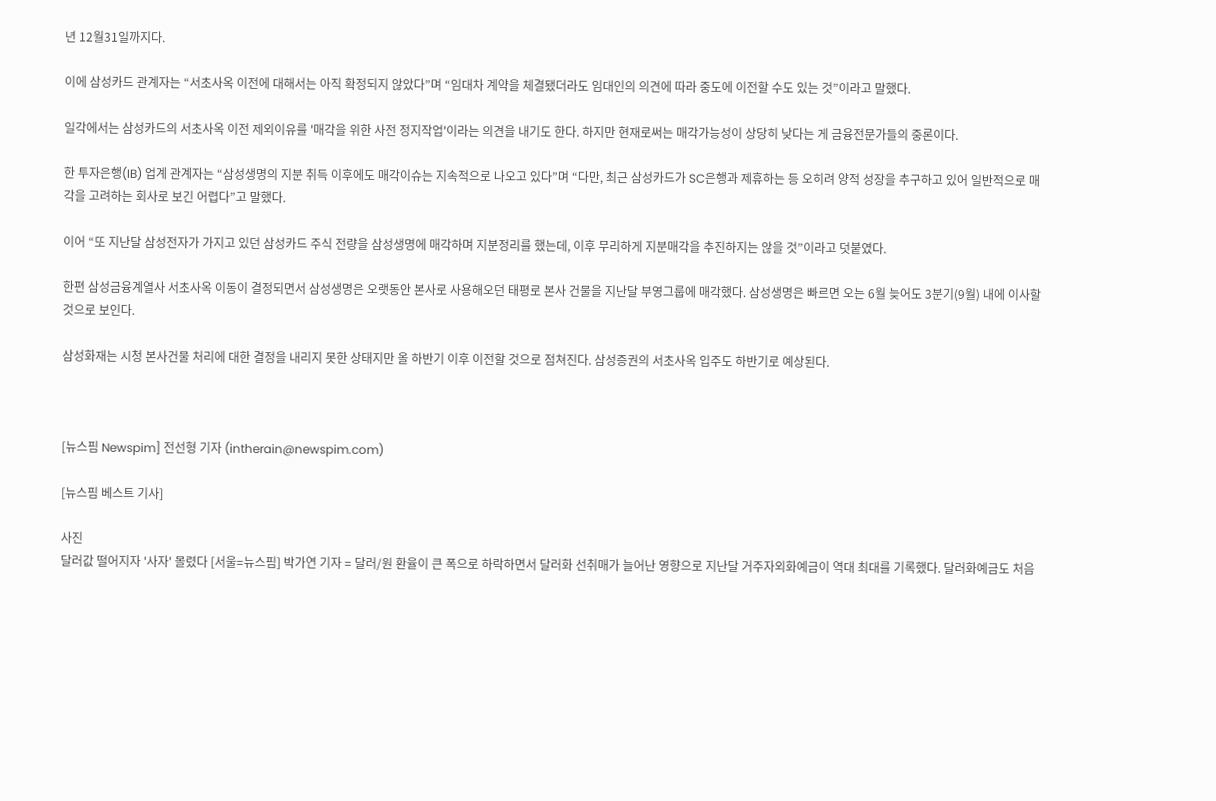년 12월31일까지다.

이에 삼성카드 관계자는 “서초사옥 이전에 대해서는 아직 확정되지 않았다”며 “임대차 계약을 체결됐더라도 임대인의 의견에 따라 중도에 이전할 수도 있는 것”이라고 말했다.

일각에서는 삼성카드의 서초사옥 이전 제외이유를 '매각을 위한 사전 정지작업'이라는 의견을 내기도 한다. 하지만 현재로써는 매각가능성이 상당히 낮다는 게 금융전문가들의 중론이다.

한 투자은행(IB) 업계 관계자는 “삼성생명의 지분 취득 이후에도 매각이슈는 지속적으로 나오고 있다”며 “다만, 최근 삼성카드가 SC은행과 제휴하는 등 오히려 양적 성장을 추구하고 있어 일반적으로 매각을 고려하는 회사로 보긴 어렵다”고 말했다.

이어 “또 지난달 삼성전자가 가지고 있던 삼성카드 주식 전량을 삼성생명에 매각하며 지분정리를 했는데, 이후 무리하게 지분매각을 추진하지는 않을 것”이라고 덧붙였다.

한편 삼성금융계열사 서초사옥 이동이 결정되면서 삼성생명은 오랫동안 본사로 사용해오던 태평로 본사 건물을 지난달 부영그룹에 매각했다. 삼성생명은 빠르면 오는 6월 늦어도 3분기(9월) 내에 이사할 것으로 보인다.

삼성화재는 시청 본사건물 처리에 대한 결정을 내리지 못한 상태지만 올 하반기 이후 이전할 것으로 점쳐진다. 삼성증권의 서초사옥 입주도 하반기로 예상된다.



[뉴스핌 Newspim] 전선형 기자 (intherain@newspim.com)

[뉴스핌 베스트 기사]

사진
달러값 떨어지자 '사자' 몰렸다 [서울=뉴스핌] 박가연 기자 = 달러/원 환율이 큰 폭으로 하락하면서 달러화 선취매가 늘어난 영향으로 지난달 거주자외화예금이 역대 최대를 기록했다. 달러화예금도 처음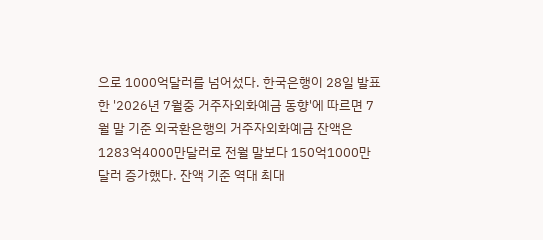으로 1000억달러를 넘어섰다. 한국은행이 28일 발표한 '2026년 7월중 거주자외화예금 동향'에 따르면 7월 말 기준 외국환은행의 거주자외화예금 잔액은 1283억4000만달러로 전월 말보다 150억1000만달러 증가했다. 잔액 기준 역대 최대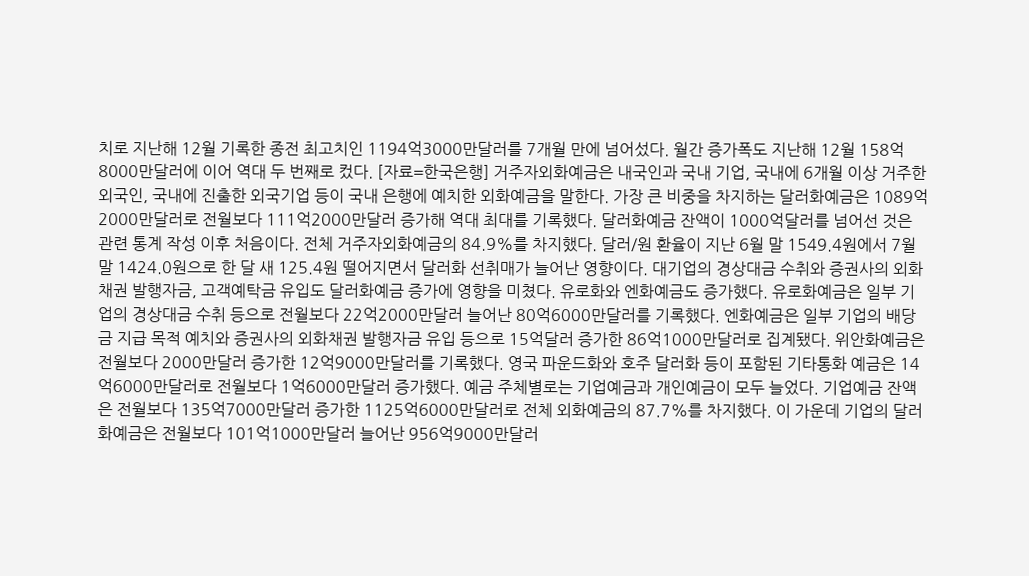치로 지난해 12월 기록한 종전 최고치인 1194억3000만달러를 7개월 만에 넘어섰다. 월간 증가폭도 지난해 12월 158억8000만달러에 이어 역대 두 번째로 컸다. [자료=한국은행] 거주자외화예금은 내국인과 국내 기업, 국내에 6개월 이상 거주한 외국인, 국내에 진출한 외국기업 등이 국내 은행에 예치한 외화예금을 말한다. 가장 큰 비중을 차지하는 달러화예금은 1089억2000만달러로 전월보다 111억2000만달러 증가해 역대 최대를 기록했다. 달러화예금 잔액이 1000억달러를 넘어선 것은 관련 통계 작성 이후 처음이다. 전체 거주자외화예금의 84.9%를 차지했다. 달러/원 환율이 지난 6월 말 1549.4원에서 7월 말 1424.0원으로 한 달 새 125.4원 떨어지면서 달러화 선취매가 늘어난 영향이다. 대기업의 경상대금 수취와 증권사의 외화채권 발행자금, 고객예탁금 유입도 달러화예금 증가에 영향을 미쳤다. 유로화와 엔화예금도 증가했다. 유로화예금은 일부 기업의 경상대금 수취 등으로 전월보다 22억2000만달러 늘어난 80억6000만달러를 기록했다. 엔화예금은 일부 기업의 배당금 지급 목적 예치와 증권사의 외화채권 발행자금 유입 등으로 15억달러 증가한 86억1000만달러로 집계됐다. 위안화예금은 전월보다 2000만달러 증가한 12억9000만달러를 기록했다. 영국 파운드화와 호주 달러화 등이 포함된 기타통화 예금은 14억6000만달러로 전월보다 1억6000만달러 증가했다. 예금 주체별로는 기업예금과 개인예금이 모두 늘었다. 기업예금 잔액은 전월보다 135억7000만달러 증가한 1125억6000만달러로 전체 외화예금의 87.7%를 차지했다. 이 가운데 기업의 달러화예금은 전월보다 101억1000만달러 늘어난 956억9000만달러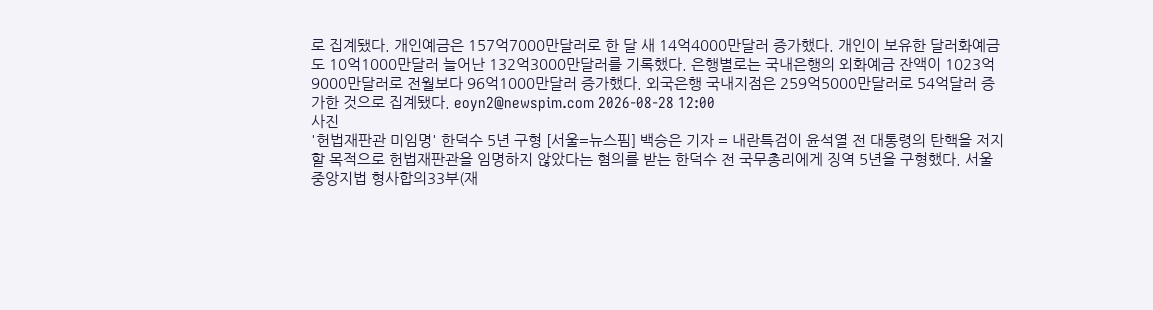로 집계됐다. 개인예금은 157억7000만달러로 한 달 새 14억4000만달러 증가했다. 개인이 보유한 달러화예금도 10억1000만달러 늘어난 132억3000만달러를 기록했다. 은행별로는 국내은행의 외화예금 잔액이 1023억9000만달러로 전월보다 96억1000만달러 증가했다. 외국은행 국내지점은 259억5000만달러로 54억달러 증가한 것으로 집계됐다. eoyn2@newspim.com 2026-08-28 12:00
사진
'헌법재판관 미임명' 한덕수 5년 구형 [서울=뉴스핌] 백승은 기자 = 내란특검이 윤석열 전 대통령의 탄핵을 저지할 목적으로 헌법재판관을 임명하지 않았다는 혐의를 받는 한덕수 전 국무총리에게 징역 5년을 구형했다. 서울중앙지법 형사합의33부(재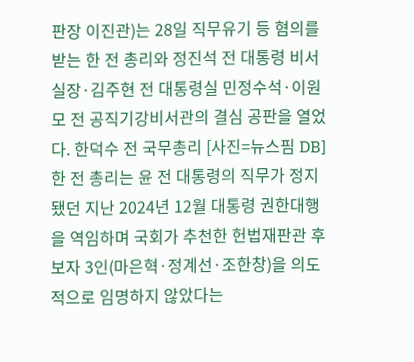판장 이진관)는 28일 직무유기 등 혐의를 받는 한 전 총리와 정진석 전 대통령 비서실장·김주현 전 대통령실 민정수석·이원모 전 공직기강비서관의 결심 공판을 열었다. 한덕수 전 국무총리 [사진=뉴스핌 DB] 한 전 총리는 윤 전 대통령의 직무가 정지됐던 지난 2024년 12월 대통령 권한대행을 역임하며 국회가 추천한 헌법재판관 후보자 3인(마은혁·정계선·조한창)을 의도적으로 임명하지 않았다는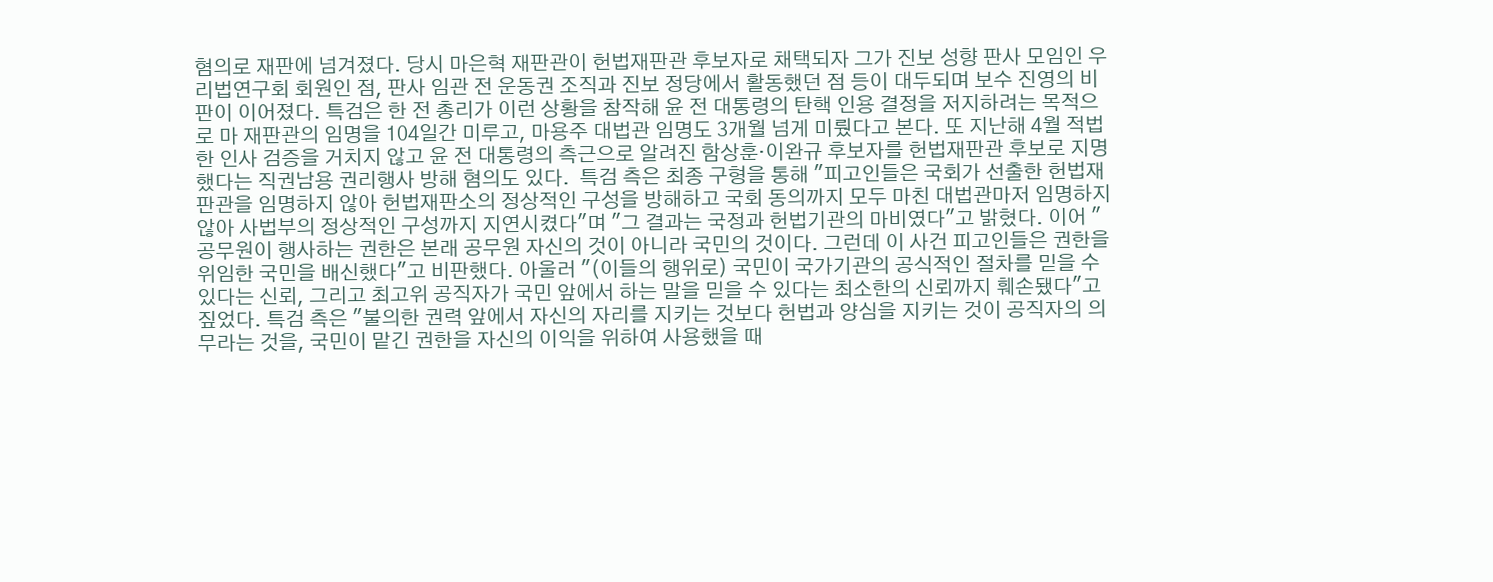혐의로 재판에 넘겨졌다. 당시 마은혁 재판관이 헌법재판관 후보자로 채택되자 그가 진보 성향 판사 모임인 우리법연구회 회원인 점, 판사 임관 전 운동권 조직과 진보 정당에서 활동했던 점 등이 대두되며 보수 진영의 비판이 이어졌다. 특검은 한 전 총리가 이런 상황을 참작해 윤 전 대통령의 탄핵 인용 결정을 저지하려는 목적으로 마 재판관의 임명을 104일간 미루고, 마용주 대법관 임명도 3개월 넘게 미뤘다고 본다. 또 지난해 4월 적법한 인사 검증을 거치지 않고 윤 전 대통령의 측근으로 알려진 함상훈·이완규 후보자를 헌법재판관 후보로 지명했다는 직권남용 권리행사 방해 혐의도 있다.  특검 측은 최종 구형을 통해 "피고인들은 국회가 선출한 헌법재판관을 임명하지 않아 헌법재판소의 정상적인 구성을 방해하고 국회 동의까지 모두 마친 대법관마저 임명하지 않아 사법부의 정상적인 구성까지 지연시켰다"며 "그 결과는 국정과 헌법기관의 마비였다"고 밝혔다. 이어 "공무원이 행사하는 권한은 본래 공무원 자신의 것이 아니라 국민의 것이다. 그런데 이 사건 피고인들은 권한을 위임한 국민을 배신했다"고 비판했다. 아울러 "(이들의 행위로) 국민이 국가기관의 공식적인 절차를 믿을 수 있다는 신뢰, 그리고 최고위 공직자가 국민 앞에서 하는 말을 믿을 수 있다는 최소한의 신뢰까지 훼손됐다"고 짚었다. 특검 측은 "불의한 권력 앞에서 자신의 자리를 지키는 것보다 헌법과 양심을 지키는 것이 공직자의 의무라는 것을, 국민이 맡긴 권한을 자신의 이익을 위하여 사용했을 때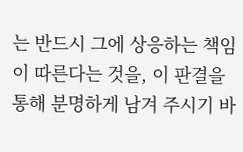는 반드시 그에 상응하는 책임이 따른다는 것을, 이 판결을 통해 분명하게 남겨 주시기 바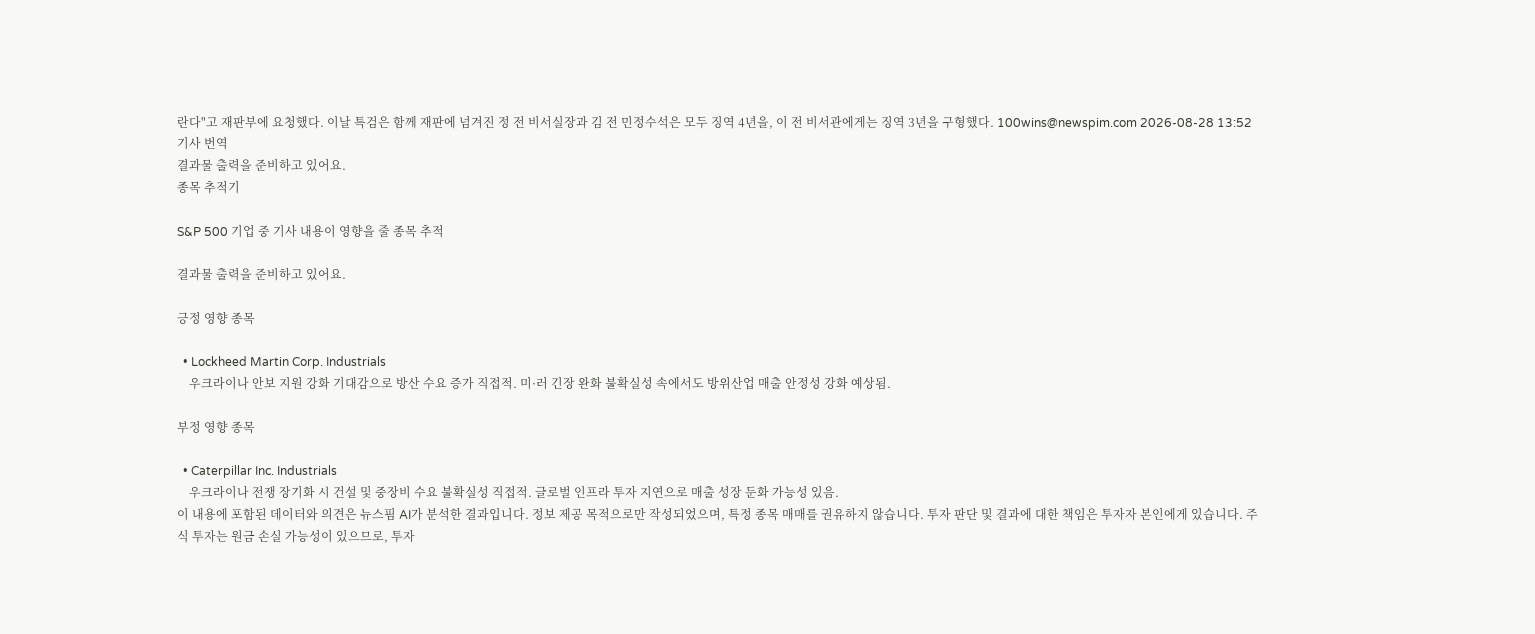란다"고 재판부에 요청했다. 이날 특검은 함께 재판에 넘겨진 정 전 비서실장과 김 전 민정수석은 모두 징역 4년을, 이 전 비서관에게는 징역 3년을 구형했다. 100wins@newspim.com 2026-08-28 13:52
기사 번역
결과물 출력을 준비하고 있어요.
종목 추적기

S&P 500 기업 중 기사 내용이 영향을 줄 종목 추적

결과물 출력을 준비하고 있어요.

긍정 영향 종목

  • Lockheed Martin Corp. Industrials
    우크라이나 안보 지원 강화 기대감으로 방산 수요 증가 직접적. 미·러 긴장 완화 불확실성 속에서도 방위산업 매출 안정성 강화 예상됨.

부정 영향 종목

  • Caterpillar Inc. Industrials
    우크라이나 전쟁 장기화 시 건설 및 중장비 수요 불확실성 직접적. 글로벌 인프라 투자 지연으로 매출 성장 둔화 가능성 있음.
이 내용에 포함된 데이터와 의견은 뉴스핌 AI가 분석한 결과입니다. 정보 제공 목적으로만 작성되었으며, 특정 종목 매매를 권유하지 않습니다. 투자 판단 및 결과에 대한 책임은 투자자 본인에게 있습니다. 주식 투자는 원금 손실 가능성이 있으므로, 투자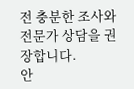전 충분한 조사와 전문가 상담을 권장합니다.
안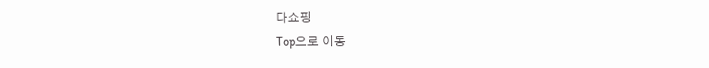다쇼핑
Top으로 이동